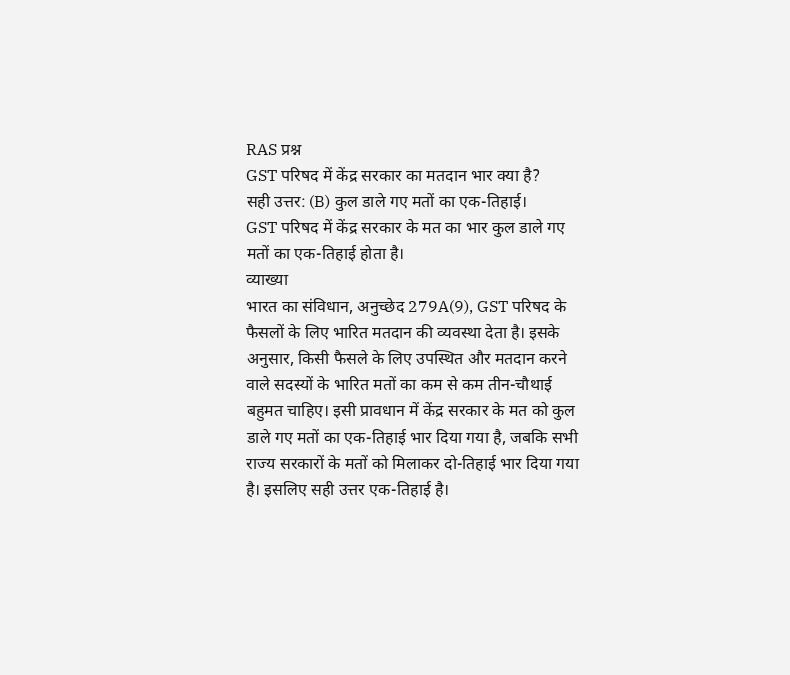RAS प्रश्न
GST परिषद में केंद्र सरकार का मतदान भार क्या है?
सही उत्तर: (B) कुल डाले गए मतों का एक-तिहाई।
GST परिषद में केंद्र सरकार के मत का भार कुल डाले गए मतों का एक-तिहाई होता है।
व्याख्या
भारत का संविधान, अनुच्छेद 279A(9), GST परिषद के फैसलों के लिए भारित मतदान की व्यवस्था देता है। इसके अनुसार, किसी फैसले के लिए उपस्थित और मतदान करने वाले सदस्यों के भारित मतों का कम से कम तीन-चौथाई बहुमत चाहिए। इसी प्रावधान में केंद्र सरकार के मत को कुल डाले गए मतों का एक-तिहाई भार दिया गया है, जबकि सभी राज्य सरकारों के मतों को मिलाकर दो-तिहाई भार दिया गया है। इसलिए सही उत्तर एक-तिहाई है।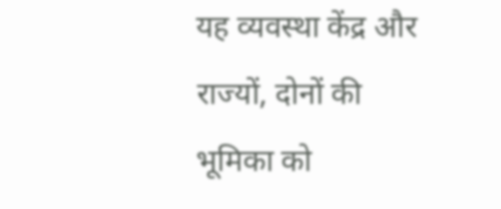यह व्यवस्था केंद्र और राज्यों, दोनों की भूमिका को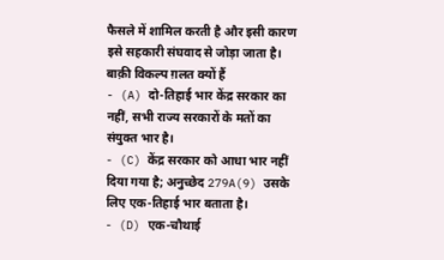फैसले में शामिल करती है और इसी कारण इसे सहकारी संघवाद से जोड़ा जाता है।
बाक़ी विकल्प ग़लत क्यों हैं
- (A) दो-तिहाई भार केंद्र सरकार का नहीं, सभी राज्य सरकारों के मतों का संयुक्त भार है।
- (C) केंद्र सरकार को आधा भार नहीं दिया गया है; अनुच्छेद 279A(9) उसके लिए एक-तिहाई भार बताता है।
- (D) एक-चौथाई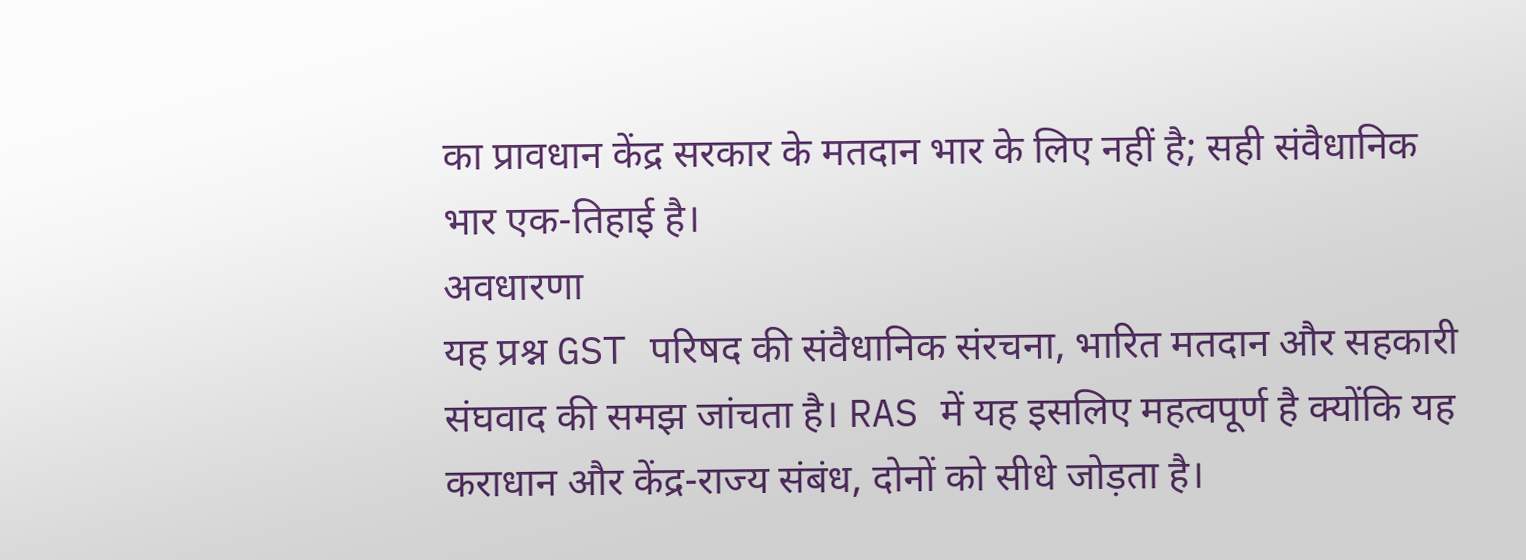का प्रावधान केंद्र सरकार के मतदान भार के लिए नहीं है; सही संवैधानिक भार एक-तिहाई है।
अवधारणा
यह प्रश्न GST परिषद की संवैधानिक संरचना, भारित मतदान और सहकारी संघवाद की समझ जांचता है। RAS में यह इसलिए महत्वपूर्ण है क्योंकि यह कराधान और केंद्र-राज्य संबंध, दोनों को सीधे जोड़ता है।